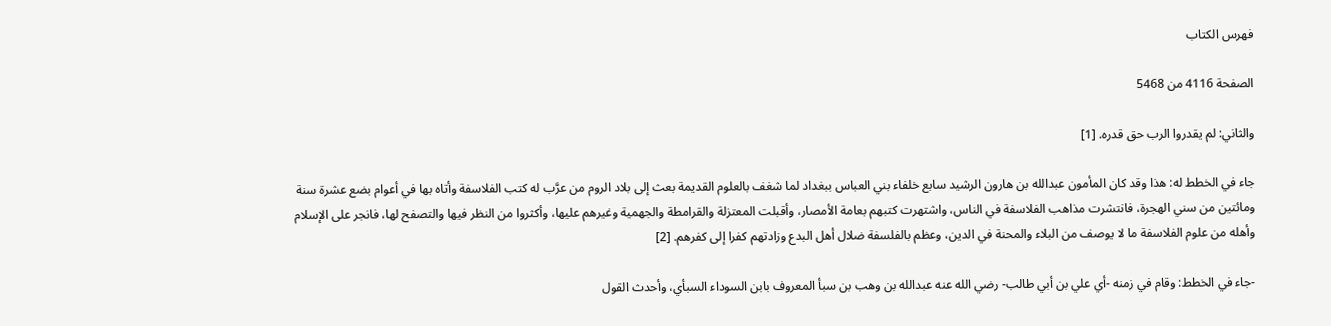فهرس الكتاب

الصفحة 4116 من 5468

والثاني: لم يقدروا الرب حق قدره. [1]

جاء في الخطط له: هذا وقد كان المأمون عبدالله بن هارون الرشيد سابع خلفاء بني العباس ببغداد لما شغف بالعلوم القديمة بعث إلى بلاد الروم من عرَّب له كتب الفلاسفة وأتاه بها في أعوام بضع عشرة سنة ومائتين من سني الهجرة، فانتشرت مذاهب الفلاسفة في الناس، واشتهرت كتبهم بعامة الأمصار، وأقبلت المعتزلة والقرامطة والجهمية وغيرهم عليها، وأكثروا من النظر فيها والتصفح لها، فانجر على الإسلام وأهله من علوم الفلاسفة ما لا يوصف من البلاء والمحنة في الدين، وعظم بالفلسفة ضلال أهل البدع وزادتهم كفرا إلى كفرهم. [2]

-جاء في الخطط: وقام في زمنه -أي علي بن أبي طالب- رضي الله عنه عبدالله بن وهب بن سبأ المعروف بابن السوداء السبأي، وأحدث القول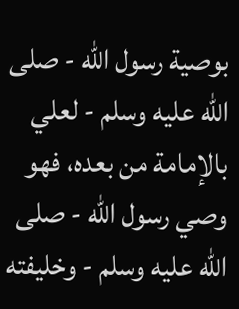بوصية رسول الله - صلى الله عليه وسلم - لعلي بالإمامة من بعده، فهو وصي رسول الله - صلى الله عليه وسلم - وخليفته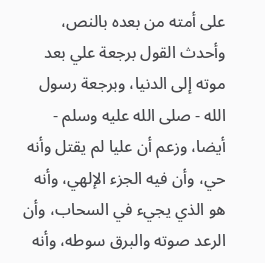على أمته من بعده بالنص، وأحدث القول برجعة علي بعد موته إلى الدنيا، وبرجعة رسول الله - صلى الله عليه وسلم - أيضا، وزعم أن عليا لم يقتل وأنه حي، وأن فيه الجزء الإلهي، وأنه هو الذي يجيء في السحاب، وأن الرعد صوته والبرق سوطه، وأنه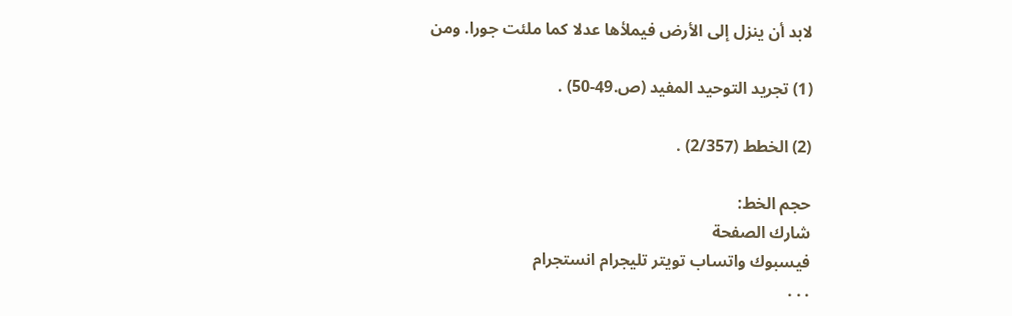لابد أن ينزل إلى الأرض فيملأها عدلا كما ملئت جورا. ومن

(1) تجريد التوحيد المفيد (ص.49-50) .

(2) الخطط (2/357) .

حجم الخط:
شارك الصفحة
فيسبوك واتساب تويتر تليجرام انستجرام
. . .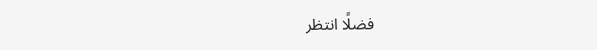فضلًا انتظر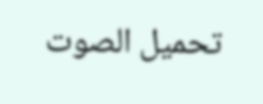تحميل الصوت